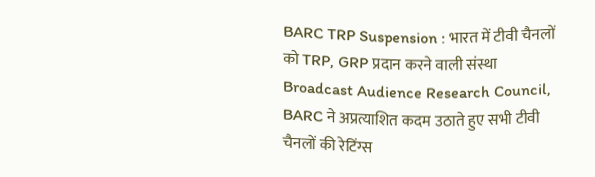BARC TRP Suspension : भारत में टीवी चैनलों को TRP, GRP प्रदान करने वाली संस्था Broadcast Audience Research Council, BARC ने अप्रत्याशित कदम उठाते हुए सभी टीवी चैनलों की रेटिंग्स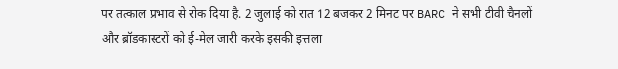पर तत्काल प्रभाव से रोक दिया है. 2 जुलाई को रात 12 बजकर 2 मिनट पर BARC ने सभी टीवी चैनलों और ब्रॉडकास्टरों को ई-मेल जारी करके इसकी इत्तला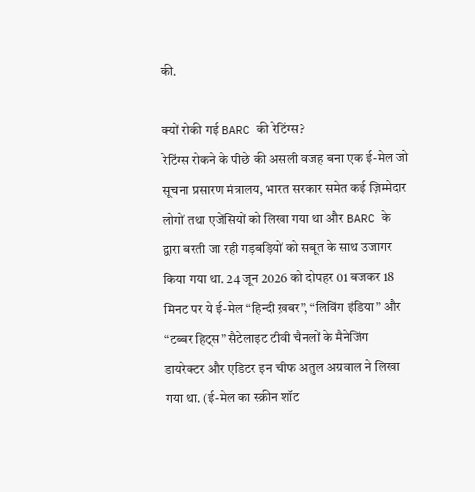की.

क्यों रोकी गई BARC की रेटिंग्स?
रेटिंग्स रोकने के पीछे की असली वजह बना एक ई-मेल जो सूचना प्रसारण मंत्रालय, भारत सरकार समेत कई ज़िम्मेदार लोगों तथा एजेंसियों को लिखा गया था और BARC के द्वारा बरती जा रही गड़बड़ियों को सबूत के साथ उजागर किया गया था. 24 जून 2026 को दोपहर 01 बजकर 18 मिनट पर ये ई-मेल “हिन्दी ख़बर”, “लिविंग इंडिया” और “टब्बर हिट्स” सैटेलाइट टीवी चैनलों के मैनेजिंग डायरेक्टर और एडिटर इन चीफ अतुल अग्रवाल ने लिखा गया था. (ई-मेल का स्क्रीन शॉट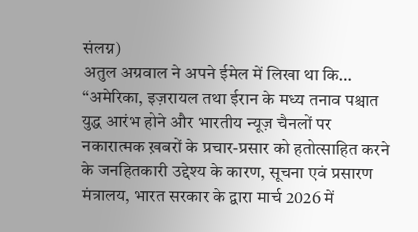संलग्न)
अतुल अग्रवाल ने अपने ईमेल में लिखा था कि…
“अमेरिका, इज़रायल तथा ईरान के मध्य तनाव पश्चात युद्ध आरंभ होने और भारतीय न्यूज़ चैनलों पर नकारात्मक ख़बरों के प्रचार-प्रसार को हतोत्साहित करने के जनहितकारी उद्देश्य के कारण, सूचना एवं प्रसारण मंत्रालय, भारत सरकार के द्वारा मार्च 2026 में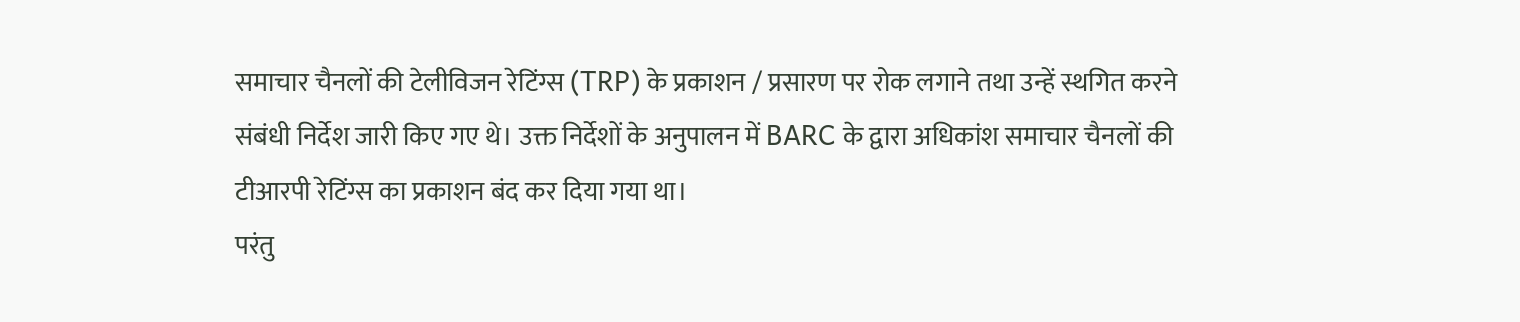समाचार चैनलों की टेलीविजन रेटिंग्स (TRP) के प्रकाशन / प्रसारण पर रोक लगाने तथा उन्हें स्थगित करने संबंधी निर्देश जारी किए गए थे। उक्त निर्देशों के अनुपालन में BARC के द्वारा अधिकांश समाचार चैनलों की टीआरपी रेटिंग्स का प्रकाशन बंद कर दिया गया था।
परंतु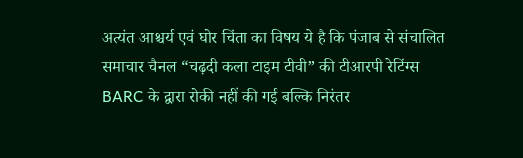अत्यंत आश्चर्य एवं घोर चिंता का विषय ये है कि पंजाब से संचालित समाचार चैनल “चढ़दी कला टाइम टीवी” की टीआरपी रेटिंग्स BARC के द्वारा रोकी नहीं की गई बल्कि निरंतर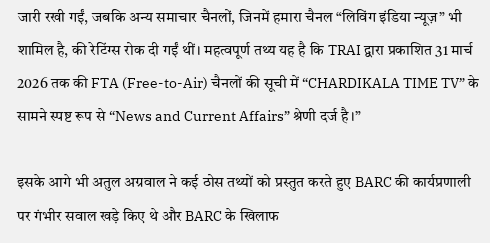जारी रखी गईं, जबकि अन्य समाचार चैनलों, जिनमें हमारा चैनल “लिविंग इंडिया न्यूज़” भी शामिल है, की रेटिंग्स रोक दी गईं थीं। महत्वपूर्ण तथ्य यह है कि TRAI द्वारा प्रकाशित 31 मार्च 2026 तक की FTA (Free-to-Air) चैनलों की सूची में “CHARDIKALA TIME TV” के सामने स्पष्ट रूप से “News and Current Affairs” श्रेणी दर्ज है।”

इसके आगे भी अतुल अग्रवाल ने कई ठोस तथ्यों को प्रस्तुत करते हुए BARC की कार्यप्रणाली पर गंभीर सवाल खड़े किए थे और BARC के खिलाफ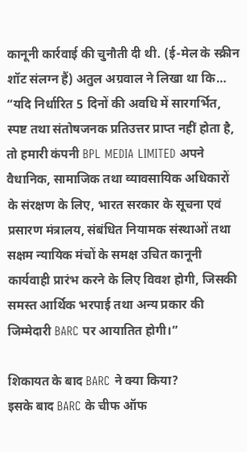कानूनी कार्रवाई की चुनौती दी थी. (ई-मेल के स्क्रीन शॉट संलग्न हैं) अतुल अग्रवाल ने लिखा था कि… “यदि निर्धारित 5 दिनों की अवधि में सारगर्भित, स्पष्ट तथा संतोषजनक प्रतिउत्तर प्राप्त नहीं होता है, तो हमारी कंपनी BPL MEDIA LIMITED अपने वैधानिक, सामाजिक तथा व्यावसायिक अधिकारों के संरक्षण के लिए, भारत सरकार के सूचना एवं प्रसारण मंत्रालय, संबंधित नियामक संस्थाओं तथा सक्षम न्यायिक मंचों के समक्ष उचित कानूनी कार्यवाही प्रारंभ करने के लिए विवश होगी, जिसकी समस्त आर्थिक भरपाई तथा अन्य प्रकार की जिम्मेदारी BARC पर आयातित होगी।”

शिकायत के बाद BARC ने क्या किया?
इसके बाद BARC के चीफ ऑफ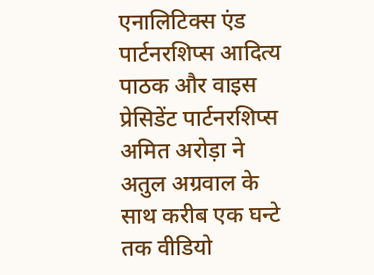एनालिटिक्स एंड पार्टनरशिप्स आदित्य पाठक और वाइस प्रेसिडेंट पार्टनरशिप्स अमित अरोड़ा ने अतुल अग्रवाल के साथ करीब एक घन्टे तक वीडियो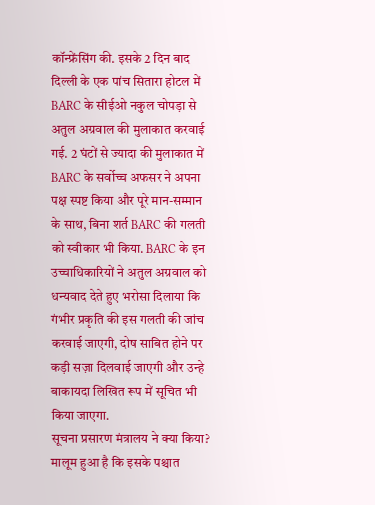कॉन्फ्रेंसिंग की. इसके 2 दिन बाद दिल्ली के एक पांच सितारा होटल में BARC के सीईओ नकुल चोपड़ा से अतुल अग्रवाल की मुलाकात करवाई गई. 2 घंटों से ज्यादा की मुलाकात में BARC के सर्वोच्च अफसर ने अपना पक्ष स्पष्ट किया और पूरे मान-सम्मान के साथ, बिना शर्त BARC की गलती को स्वीकार भी किया. BARC के इन उच्चाधिकारियों ने अतुल अग्रवाल को धन्यवाद देते हुए भरोसा दिलाया कि गंभीर प्रकृति की इस गलती की जांच करवाई जाएगी, दोष साबित होने पर कड़ी सज़ा दिलवाई जाएगी और उन्हे बाकायदा लिखित रूप में सूचित भी किया जाएगा.
सूचना प्रसारण मंत्रालय ने क्या किया?
मालूम हुआ है कि इसके पश्चात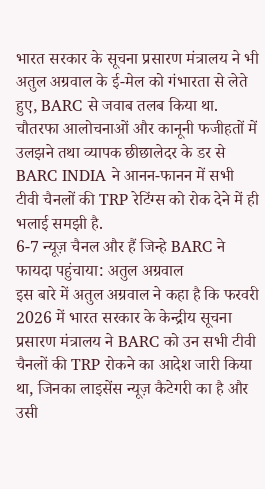भारत सरकार के सूचना प्रसारण मंत्रालय ने भी अतुल अग्रवाल के ई-मेल को गंभारता से लेते हुए, BARC से जवाब तलब किया था. चौतरफा आलोचनाओं और कानूनी फजीहतों में उलझने तथा व्यापक छीछालेदर के डर से BARC INDIA ने आनन-फानन में सभी टीवी चैनलों की TRP रेटिंग्स को रोक देने में ही भलाई समझी है.
6-7 न्यूज़ चैनल और हैं जिन्हे BARC ने फायदा पहुंचाया: अतुल अग्रवाल
इस बारे में अतुल अग्रवाल ने कहा है कि फरवरी 2026 में भारत सरकार के केन्द्रीय सूचना प्रसारण मंत्रालय ने BARC को उन सभी टीवी चैनलों की TRP रोकने का आदेश जारी किया था, जिनका लाइसेंस न्यूज़ कैटेगरी का है और उसी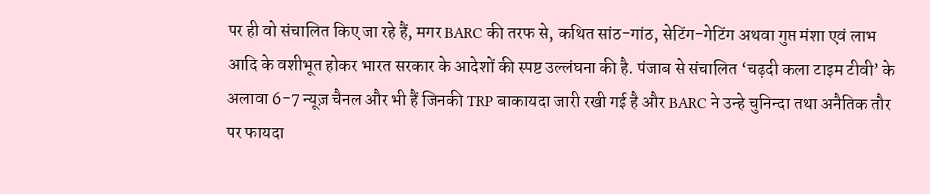पर ही वो संचालित किए जा रहे हैं, मगर BARC की तरफ से, कथित सांठ-गांठ, सेटिंग-गेटिंग अथवा गुप्त मंशा एवं लाभ आदि के वशीभूत होकर भारत सरकार के आदेशों की स्पष्ट उल्लंघना की है. पंजाब से संचालित ‘चढ़दी कला टाइम टीवी’ के अलावा 6-7 न्यूज़ चैनल और भी हैं जिनकी TRP बाकायदा जारी रखी गई है और BARC ने उन्हे चुनिन्दा तथा अनैतिक तौर पर फायदा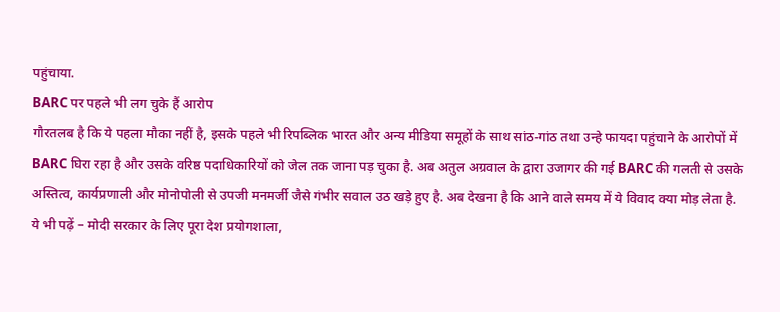पहुंचाया.
BARC पर पहले भी लग चुके हैं आरोप
गौरतलब है कि ये पहला मौका नहीं है, इसके पहले भी रिपब्लिक भारत और अन्य मीडिया समूहों के साथ सांठ-गांठ तथा उन्हे फायदा पहुंचाने के आरोपों में BARC घिरा रहा है और उसके वरिष्ठ पदाधिकारियों को जेल तक जाना पड़ चुका है. अब अतुल अग्रवाल के द्वारा उजागर की गई BARC की गलती से उसके अस्तित्व, कार्यप्रणाली और मोनोपोली से उपजी मनमर्जी जैसे गंभीर सवाल उठ खड़े हुए है. अब देखना है कि आने वाले समय में ये विवाद क्या मोड़ लेता है.
ये भी पढ़ें – मोदी सरकार के लिए पूरा देश प्रयोगशाला,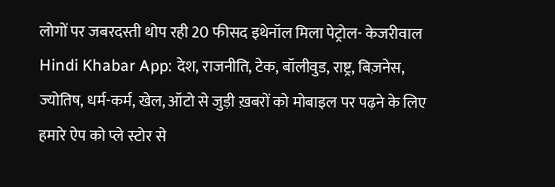लोगों पर जबरदस्ती थोप रही 20 फीसद इथेनॉल मिला पेट्रोल- केजरीवाल
Hindi Khabar App: देश, राजनीति, टेक, बॉलीवुड, राष्ट्र, बिज़नेस, ज्योतिष, धर्म-कर्म, खेल, ऑटो से जुड़ी ख़बरों को मोबाइल पर पढ़ने के लिए हमारे ऐप को प्ले स्टोर से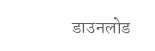डाउनलोड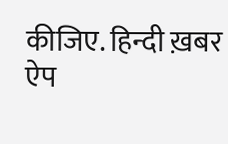कीजिए. हिन्दी ख़बर ऐप